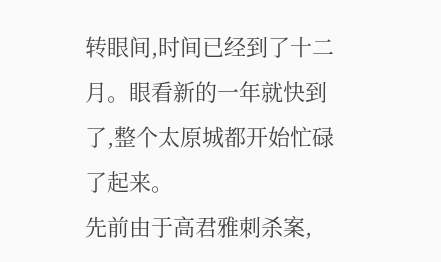转眼间,时间已经到了十二月。眼看新的一年就快到了,整个太原城都开始忙碌了起来。
先前由于高君雅刺杀案,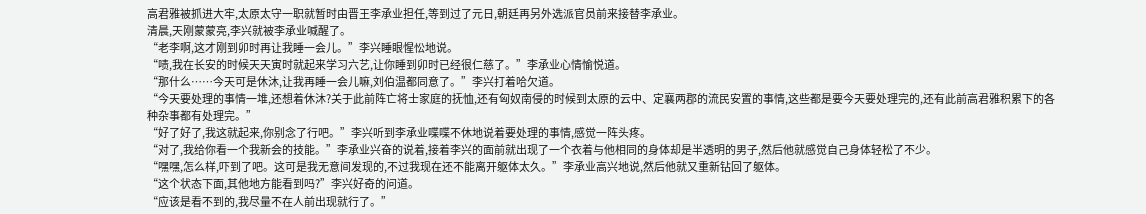高君雅被抓进大牢,太原太守一职就暂时由晋王李承业担任,等到过了元日,朝廷再另外选派官员前来接替李承业。
清晨,天刚蒙蒙亮,李兴就被李承业喊醒了。
“老李啊,这才刚到卯时再让我睡一会儿。”李兴睡眼惺忪地说。
“啧,我在长安的时候天天寅时就起来学习六艺,让你睡到卯时已经很仁慈了。”李承业心情愉悦道。
“那什么……今天可是休沐,让我再睡一会儿嘛,刘伯温都同意了。”李兴打着哈欠道。
“今天要处理的事情一堆,还想着休沐?关于此前阵亡将士家庭的抚恤,还有匈奴南侵的时候到太原的云中、定襄两郡的流民安置的事情,这些都是要今天要处理完的,还有此前高君雅积累下的各种杂事都有处理完。”
“好了好了,我这就起来,你别念了行吧。”李兴听到李承业喋喋不休地说着要处理的事情,感觉一阵头疼。
“对了,我给你看一个我新会的技能。”李承业兴奋的说着,接着李兴的面前就出现了一个衣着与他相同的身体却是半透明的男子,然后他就感觉自己身体轻松了不少。
“嘿嘿,怎么样,吓到了吧。这可是我无意间发现的,不过我现在还不能离开躯体太久。”李承业高兴地说,然后他就又重新钻回了躯体。
“这个状态下面,其他地方能看到吗?”李兴好奇的问道。
“应该是看不到的,我尽量不在人前出现就行了。”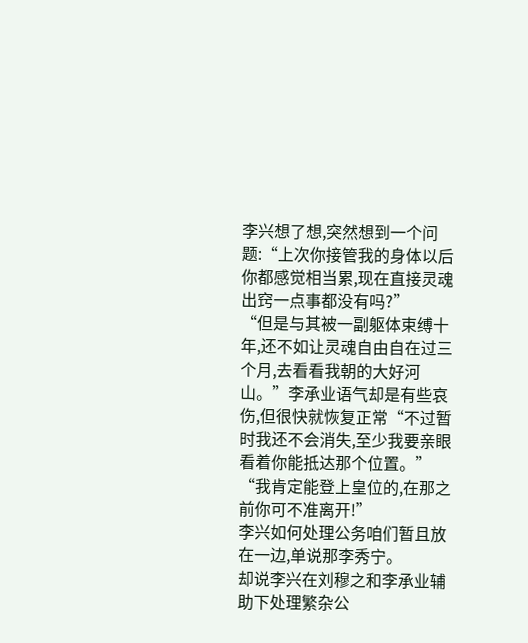李兴想了想,突然想到一个问题:“上次你接管我的身体以后你都感觉相当累,现在直接灵魂出窍一点事都没有吗?”
“但是与其被一副躯体束缚十年,还不如让灵魂自由自在过三个月,去看看我朝的大好河山。”李承业语气却是有些哀伤,但很快就恢复正常“不过暂时我还不会消失,至少我要亲眼看着你能抵达那个位置。”
“我肯定能登上皇位的,在那之前你可不准离开!”
李兴如何处理公务咱们暂且放在一边,单说那李秀宁。
却说李兴在刘穆之和李承业辅助下处理繁杂公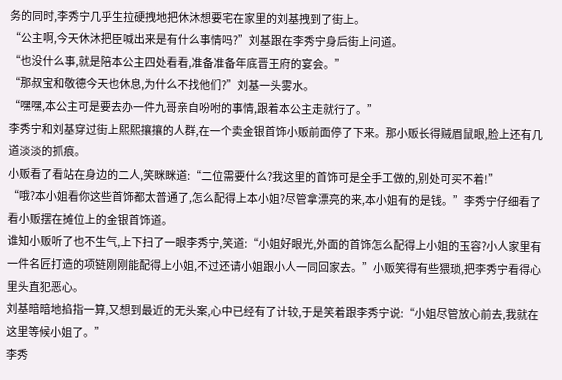务的同时,李秀宁几乎生拉硬拽地把休沐想要宅在家里的刘基拽到了街上。
“公主啊,今天休沐把臣喊出来是有什么事情吗?”刘基跟在李秀宁身后街上问道。
“也没什么事,就是陪本公主四处看看,准备准备年底晋王府的宴会。”
“那叔宝和敬德今天也休息,为什么不找他们?”刘基一头雾水。
“嘿嘿,本公主可是要去办一件九哥亲自吩咐的事情,跟着本公主走就行了。”
李秀宁和刘基穿过街上熙熙攘攘的人群,在一个卖金银首饰小贩前面停了下来。那小贩长得贼眉鼠眼,脸上还有几道淡淡的抓痕。
小贩看了看站在身边的二人,笑眯眯道:“二位需要什么?我这里的首饰可是全手工做的,别处可买不着!”
“哦?本小姐看你这些首饰都太普通了,怎么配得上本小姐?尽管拿漂亮的来,本小姐有的是钱。”李秀宁仔细看了看小贩摆在摊位上的金银首饰道。
谁知小贩听了也不生气,上下扫了一眼李秀宁,笑道:“小姐好眼光,外面的首饰怎么配得上小姐的玉容?小人家里有一件名匠打造的项链刚刚能配得上小姐,不过还请小姐跟小人一同回家去。”小贩笑得有些猥琐,把李秀宁看得心里头直犯恶心。
刘基暗暗地掐指一算,又想到最近的无头案,心中已经有了计较,于是笑着跟李秀宁说:“小姐尽管放心前去,我就在这里等候小姐了。”
李秀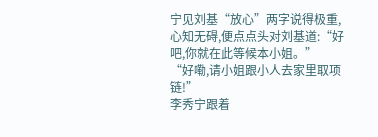宁见刘基“放心”两字说得极重,心知无碍,便点点头对刘基道:“好吧,你就在此等候本小姐。”
“好嘞,请小姐跟小人去家里取项链!”
李秀宁跟着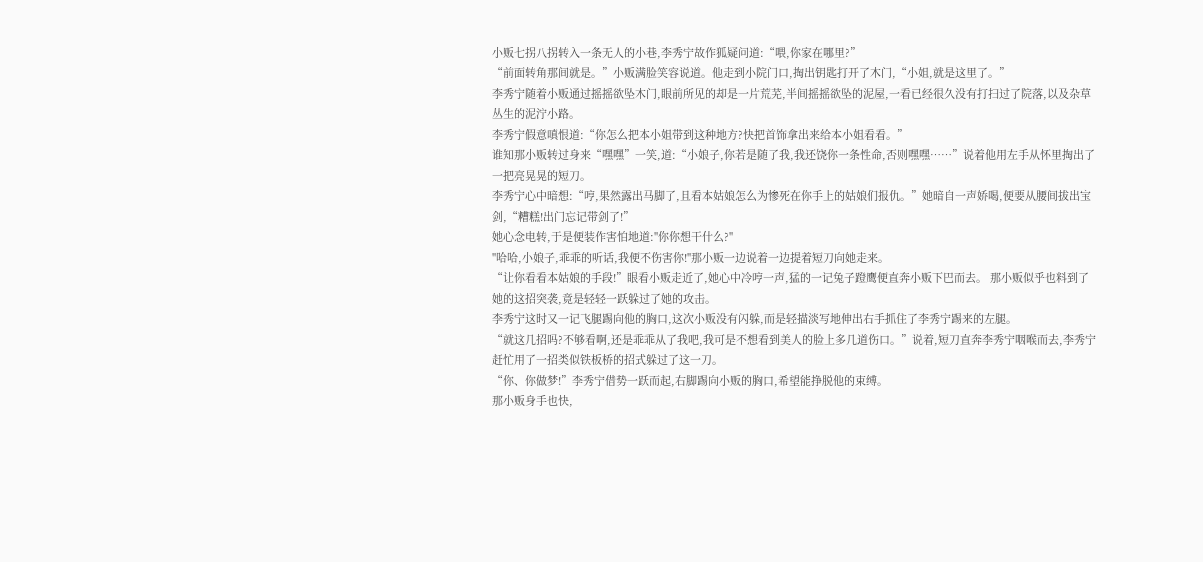小贩七拐八拐转入一条无人的小巷,李秀宁故作狐疑问道:“喂,你家在哪里?”
“前面转角那间就是。”小贩满脸笑容说道。他走到小院门口,掏出钥匙打开了木门,“小姐,就是这里了。”
李秀宁随着小贩通过摇摇欲坠木门,眼前所见的却是一片荒芜,半间摇摇欲坠的泥屋,一看已经很久没有打扫过了院落,以及杂草丛生的泥泞小路。
李秀宁假意嗔恨道:“你怎么把本小姐带到这种地方?快把首饰拿出来给本小姐看看。”
谁知那小贩转过身来“嘿嘿”一笑,道:“小娘子,你若是随了我,我还饶你一条性命,否则嘿嘿……”说着他用左手从怀里掏出了一把亮晃晃的短刀。
李秀宁心中暗想:“哼,果然露出马脚了,且看本姑娘怎么为惨死在你手上的姑娘们报仇。”她暗自一声娇喝,便要从腰间拔出宝剑,“糟糕!出门忘记带剑了!”
她心念电转,于是便装作害怕地道:"你你想干什么?"
"哈哈,小娘子,乖乖的听话,我便不伤害你!"那小贩一边说着一边提着短刀向她走来。
“让你看看本姑娘的手段!”眼看小贩走近了,她心中冷哼一声,猛的一记兔子蹬鹰便直奔小贩下巴而去。 那小贩似乎也料到了她的这招突袭,竟是轻轻一跃躲过了她的攻击。
李秀宁这时又一记飞腿踢向他的胸口,这次小贩没有闪躲,而是轻描淡写地伸出右手抓住了李秀宁踢来的左腿。
“就这几招吗?不够看啊,还是乖乖从了我吧,我可是不想看到美人的脸上多几道伤口。”说着,短刀直奔李秀宁咽喉而去,李秀宁赶忙用了一招类似铁板桥的招式躲过了这一刀。
“你、你做梦!”李秀宁借势一跃而起,右脚踢向小贩的胸口,希望能挣脱他的束缚。
那小贩身手也快,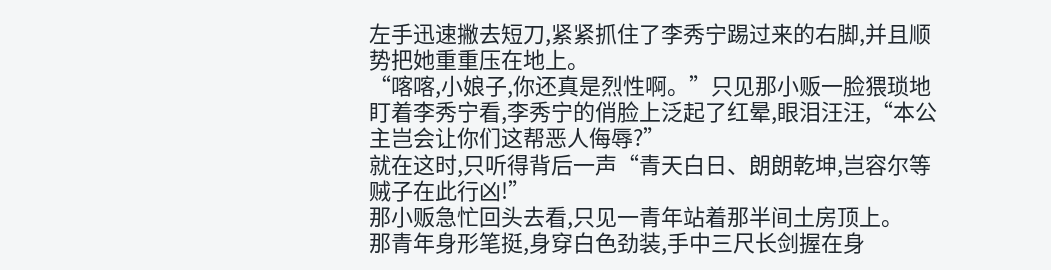左手迅速撇去短刀,紧紧抓住了李秀宁踢过来的右脚,并且顺势把她重重压在地上。
“喀喀,小娘子,你还真是烈性啊。”只见那小贩一脸猥琐地盯着李秀宁看,李秀宁的俏脸上泛起了红晕,眼泪汪汪,“本公主岂会让你们这帮恶人侮辱?”
就在这时,只听得背后一声“青天白日、朗朗乾坤,岂容尔等贼子在此行凶!”
那小贩急忙回头去看,只见一青年站着那半间土房顶上。
那青年身形笔挺,身穿白色劲装,手中三尺长剑握在身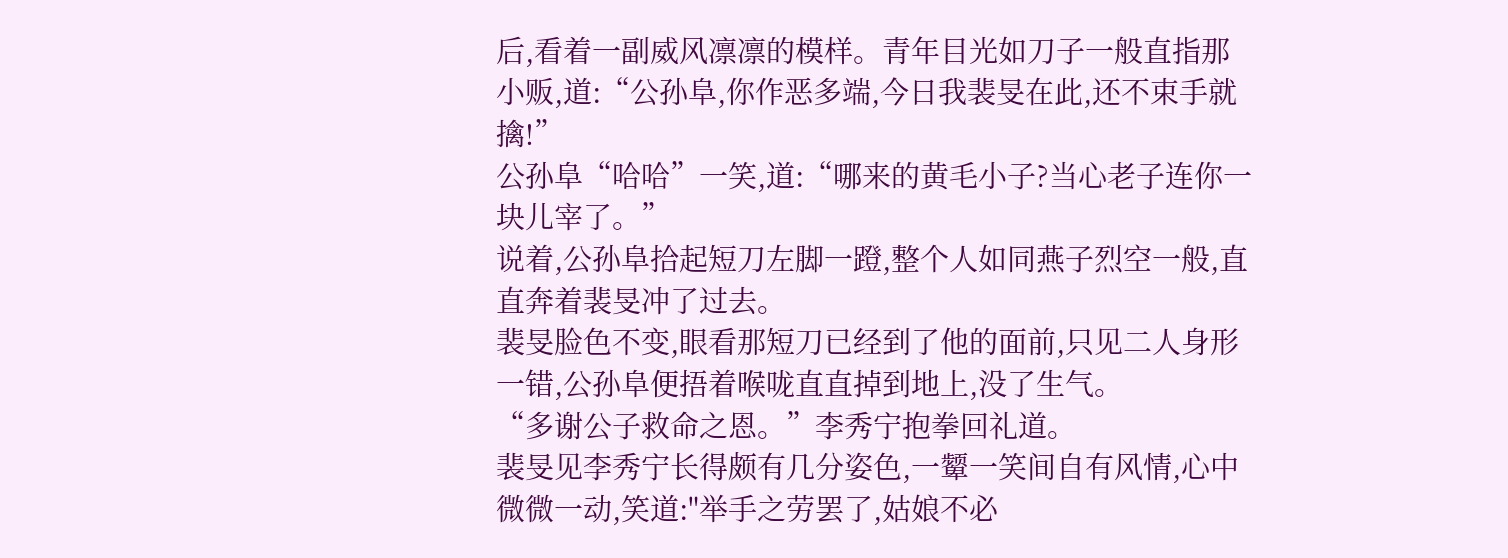后,看着一副威风凛凛的模样。青年目光如刀子一般直指那小贩,道:“公孙阜,你作恶多端,今日我裴旻在此,还不束手就擒!”
公孙阜“哈哈”一笑,道:“哪来的黄毛小子?当心老子连你一块儿宰了。”
说着,公孙阜拾起短刀左脚一蹬,整个人如同燕子烈空一般,直直奔着裴旻冲了过去。
裴旻脸色不变,眼看那短刀已经到了他的面前,只见二人身形一错,公孙阜便捂着喉咙直直掉到地上,没了生气。
“多谢公子救命之恩。”李秀宁抱拳回礼道。
裴旻见李秀宁长得颇有几分姿色,一颦一笑间自有风情,心中微微一动,笑道:"举手之劳罢了,姑娘不必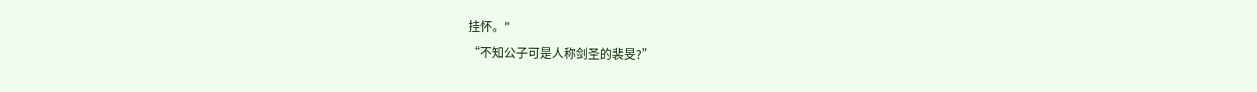挂怀。"
“不知公子可是人称剑圣的裴旻?”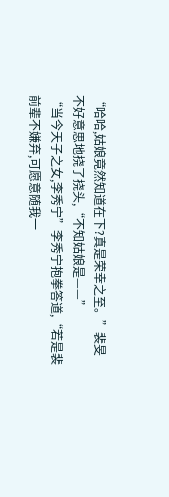“哈哈,姑娘竟然知道在下?真是荣幸之至。”裴旻不好意思地挠了挠头,“不知姑娘是——”
“当今天子之女,李秀宁”李秀宁抱拳答道,“若是裴前辈不嫌弃,可愿意随我一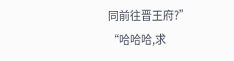同前往晋王府?”
“哈哈哈,求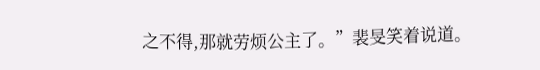之不得,那就劳烦公主了。”裴旻笑着说道。